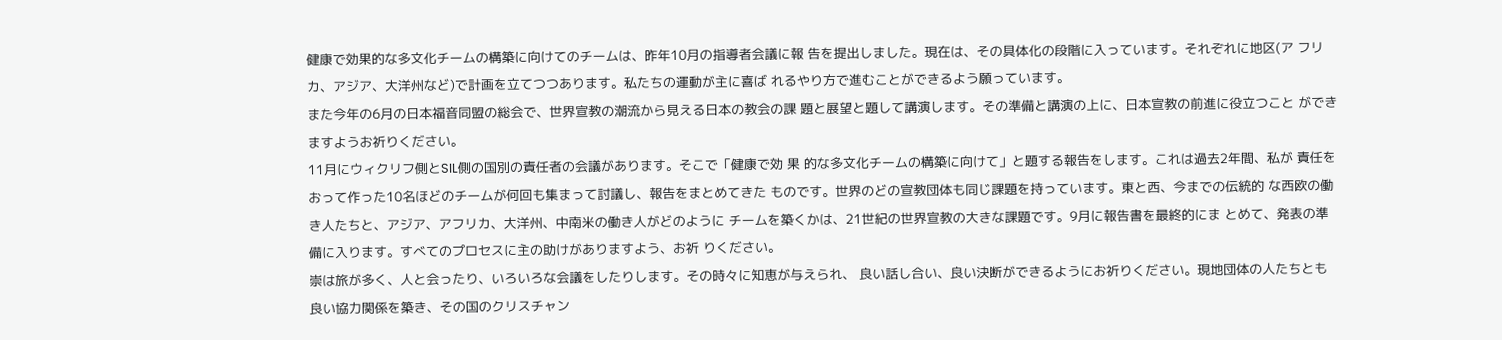健康で効果的な多文化チームの構築に向けてのチームは、昨年10月の指導者会議に報 告を提出しました。現在は、その具体化の段階に入っています。それぞれに地区(ア フリカ、アジア、大洋州など)で計画を立てつつあります。私たちの運動が主に喜ば れるやり方で進むことができるよう願っています。
また今年の6月の日本福音同盟の総会で、世界宣教の潮流から見える日本の教会の課 題と展望と題して講演します。その準備と講演の上に、日本宣教の前進に役立つこと ができますようお祈りください。
11月にウィクリフ側とSIL側の国別の責任者の会議があります。そこで「健康で効 果 的な多文化チームの構築に向けて」と題する報告をします。これは過去2年間、私が 責任をおって作った10名ほどのチームが何回も集まって討議し、報告をまとめてきた ものです。世界のどの宣教団体も同じ課題を持っています。東と西、今までの伝統的 な西欧の働き人たちと、アジア、アフリカ、大洋州、中南米の働き人がどのように チームを築くかは、21世紀の世界宣教の大きな課題です。9月に報告書を最終的にま とめて、発表の準備に入ります。すべてのプロセスに主の助けがありますよう、お祈 りください。
崇は旅が多く、人と会ったり、いろいろな会議をしたりします。その時々に知恵が与えられ、 良い話し合い、良い決断ができるようにお祈りください。現地団体の人たちとも 良い協力関係を築き、その国のクリスチャン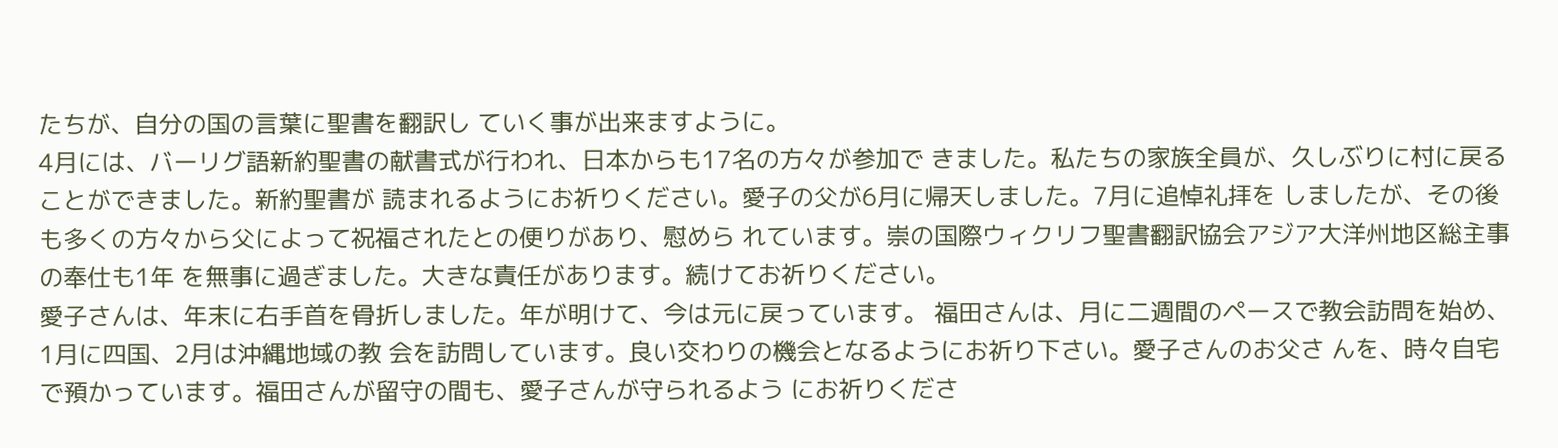たちが、自分の国の言葉に聖書を翻訳し ていく事が出来ますように。
4月には、バーリグ語新約聖書の献書式が行われ、日本からも17名の方々が参加で きました。私たちの家族全員が、久しぶりに村に戻ることができました。新約聖書が 読まれるようにお祈りください。愛子の父が6月に帰天しました。7月に追悼礼拝を しましたが、その後も多くの方々から父によって祝福されたとの便りがあり、慰めら れています。崇の国際ウィクリフ聖書翻訳協会アジア大洋州地区総主事の奉仕も1年 を無事に過ぎました。大きな責任があります。続けてお祈りください。
愛子さんは、年末に右手首を骨折しました。年が明けて、今は元に戻っています。 福田さんは、月に二週間のペースで教会訪問を始め、1月に四国、2月は沖縄地域の教 会を訪問しています。良い交わりの機会となるようにお祈り下さい。愛子さんのお父さ んを、時々自宅で預かっています。福田さんが留守の間も、愛子さんが守られるよう にお祈りくださ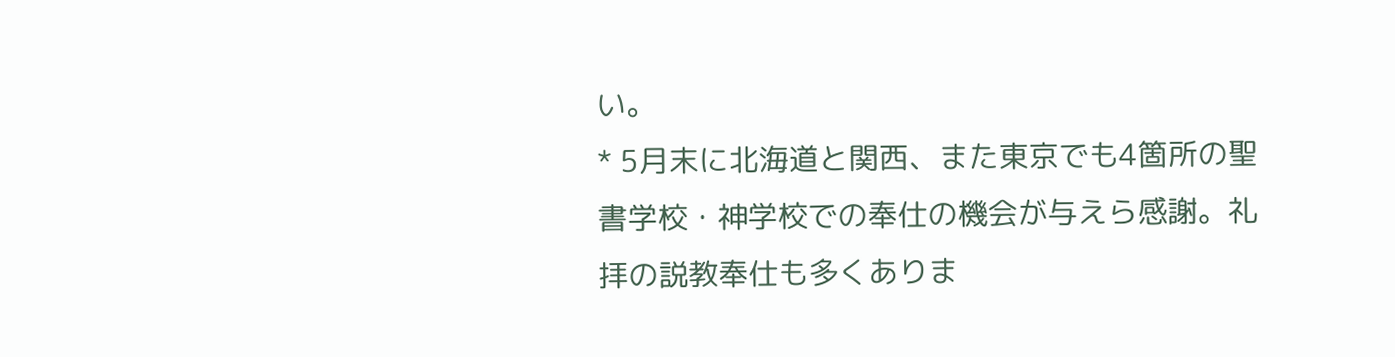い。
* 5月末に北海道と関西、また東京でも4箇所の聖書学校・神学校での奉仕の機会が与えら感謝。礼拝の説教奉仕も多くありま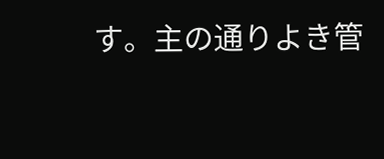す。主の通りよき管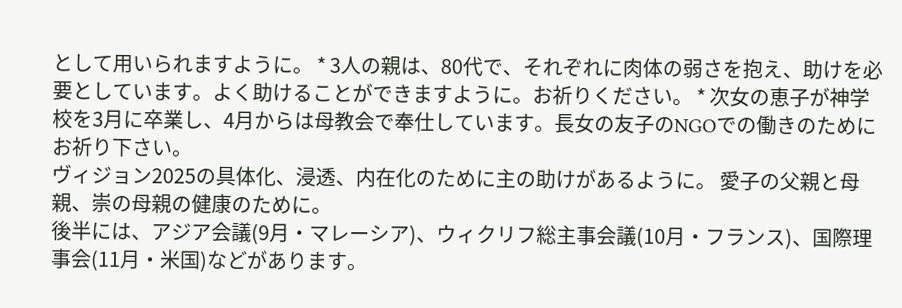として用いられますように。 * 3人の親は、80代で、それぞれに肉体の弱さを抱え、助けを必要としています。よく助けることができますように。お祈りください。 * 次女の恵子が神学校を3月に卒業し、4月からは母教会で奉仕しています。長女の友子のNGOでの働きのためにお祈り下さい。
ヴィジョン2025の具体化、浸透、内在化のために主の助けがあるように。 愛子の父親と母親、崇の母親の健康のために。
後半には、アジア会議(9月・マレーシア)、ウィクリフ総主事会議(10月・フランス)、国際理事会(11月・米国)などがあります。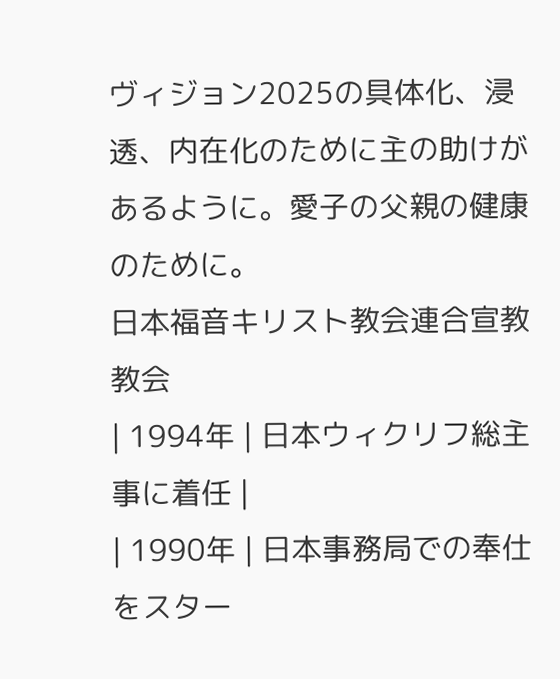ヴィジョン2025の具体化、浸透、内在化のために主の助けがあるように。愛子の父親の健康のために。
日本福音キリスト教会連合宣教教会
| 1994年 | 日本ウィクリフ総主事に着任 |
| 1990年 | 日本事務局での奉仕をスター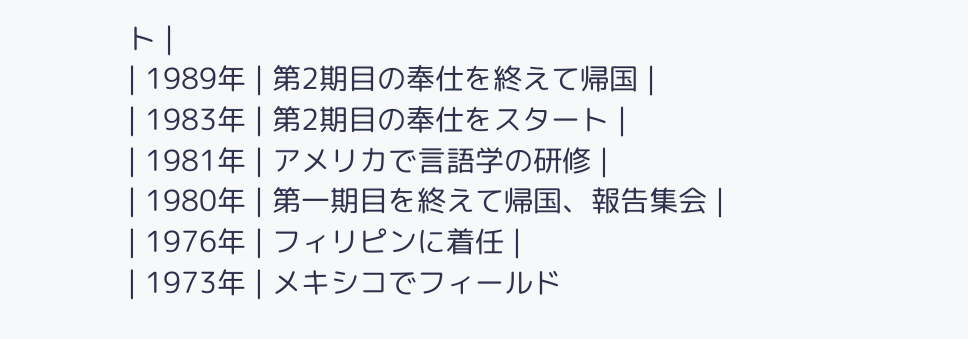ト |
| 1989年 | 第2期目の奉仕を終えて帰国 |
| 1983年 | 第2期目の奉仕をスタート |
| 1981年 | アメリカで言語学の研修 |
| 1980年 | 第一期目を終えて帰国、報告集会 |
| 1976年 | フィリピンに着任 |
| 1973年 | メキシコでフィールド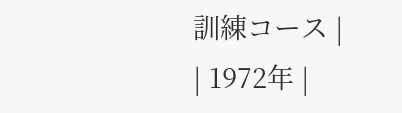訓練コース |
| 1972年 |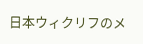日本ウィクリフのメ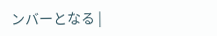ンバーとなる |